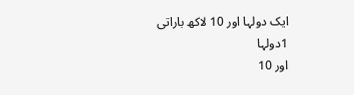ایک دولہا اور 10 لاکھ باراتی
1دولہا
اور 10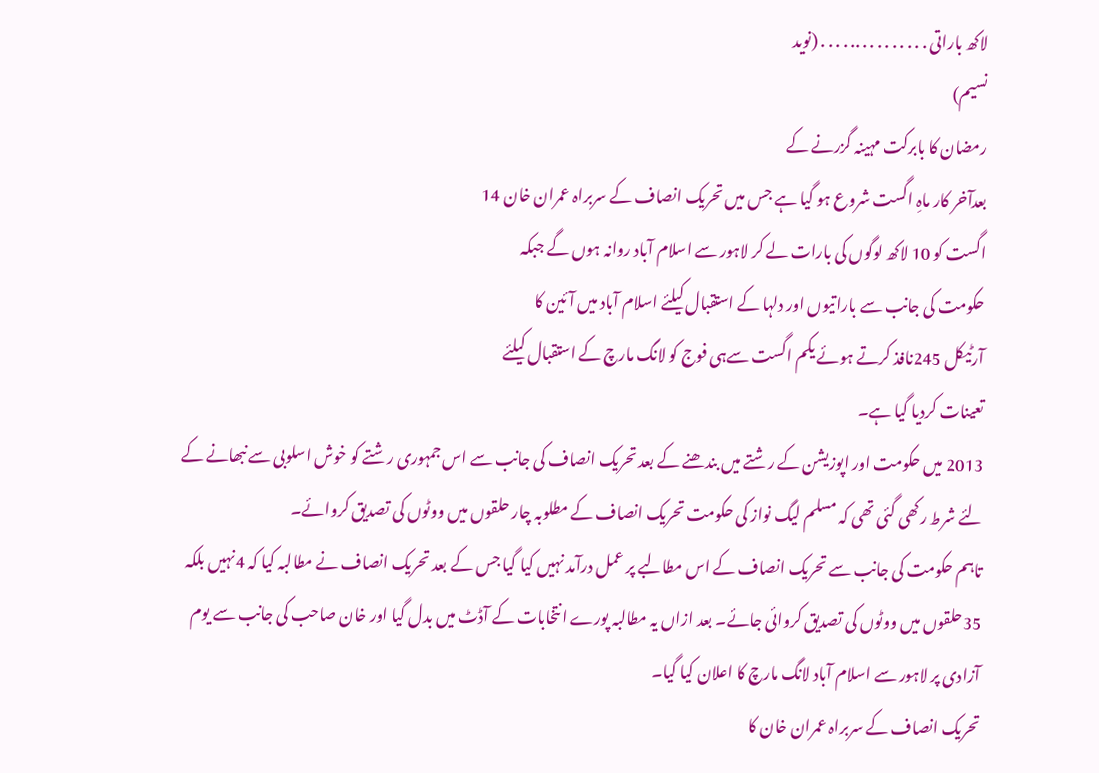لاکھ باراتی . . . . . . . . . .. . . . . (نوید
نسیم)
رمضان کا بابرکت مہینہ گزرنے کے
بعدآخر کار ماہِ اگست شروع ہو گیا ہے جس میں تحریک انصاف کے سربراہ عمران خان 14
اگست کو 10 لاکھ لوگوں کی بارات لے کر لاہور سے اسلام آباد روانہ ہوں گے جبکہ
حکومت کی جانب سے باراتیوں اور دلہا کے استقبال کیلئے اسلام آباد میں آئین کا
آرٹیکل 245نافذ کرتے ہوئے یکم اگست سےہی فوج کو لانگ مارچ کے استقبال کیلئے
تعینات کردیا گیا ہے۔
2013 میں حکومت اور اپوزیشن کے رشتے میں بندھنے کے بعد تحریک انصاف کی جانب سے اس جمہوری رشتے کو خوش اسلوبی سے نبھانے کے لئے شرط رکھی گئی تھی کہ مسلم لیگ نواز کی حکومت تحریک انصاف کے مطلوبہ چار حلقوں میں ووٹوں کی تصدیق کروائے۔
تاہم حکومت کی جانب سے تحریک انصاف کے اس مطالبے پر عمل درآمد نہیں کیا گیا جس کے بعد تحریک انصاف نے مطالبہ کیا کہ 4نہیں بلکہ 35حلقوں میں ووٹوں کی تصدیق کروائی جائے۔ بعد ازاں یہ مطالبہ پورے انتخابات کے آڈٹ میں بدل گیا اور خان صاحب کی جانب سے یوم آزادی پر لاہور سے اسلام آباد لانگ مارچ کا اعلان کیا گیا۔
تحریک انصاف کے سربراہ عمران خان کا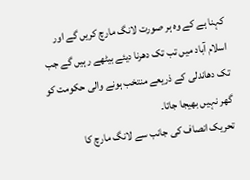کہنا ہے کے وہ ہر صورت لانگ مارچ کریں گے اور اسلام آباد میں تب تک دھرنا دیئے بیٹھے رہیں گے جب تک دھاندلی کے ذریعے منتخب ہونے والی حکومت کو گھر نہیں بھیجا جاتا۔
تحریک انصاف کی جانب سے لانگ مارچ کا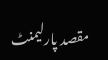مقصد پارلیمنٹ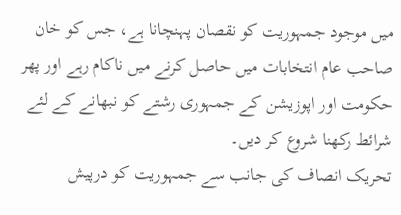میں موجود جمہوریت کو نقصان پہنچانا ہے، جس کو خان صاحب عام انتخابات میں حاصل کرنے میں ناکام رہے اور پھر حکومت اور اپوزیشن کے جمہوری رشتے کو نبھانے کے لئے شرائط رکھنا شروع کر دیں۔
تحریک انصاف کی جانب سے جمہوریت کو درپیش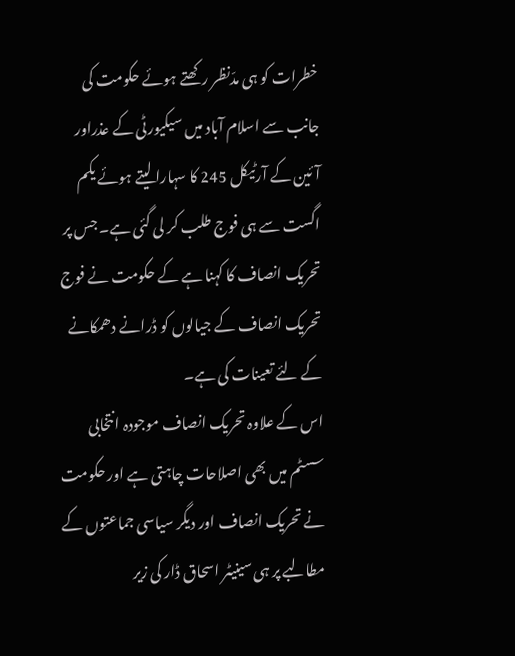خطرات کو ہی مدّنظر رکھتے ہوئے حکومت کی جانب سے اسلام آباد میں سیکیورٹی کے عذراور آئین کے آرٹیکل 245 کا سہارا لیتے ہوئے یکم اگست سے ہی فوج طلب کر لی گئی ہے۔ جس پر تحریک انصاف کا کہنا ہے کے حکومت نے فوج تحریک انصاف کے جیالوں کو ڈرانے دھمکانے کے لئے تعینات کی ہے۔
اس کے علاوہ تحریک انصاف موجودہ انتخابی سسٹم میں بھی اصلاحات چاہتی ہے اور حکومت نے تحریک انصاف اور دیگر سیاسی جماعتوں کے مطالبے پر ہی سینیٹر اسحاق ڈار کی زیر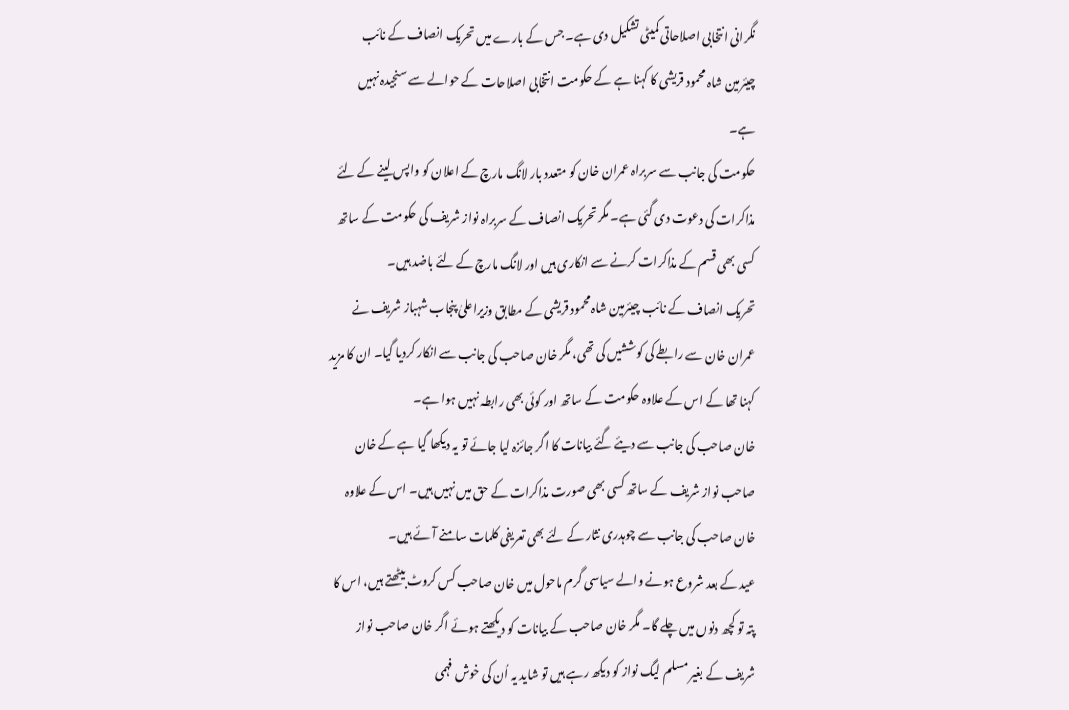نگرانی انتخابی اصلاحاتی کمیٹی تشکیل دی ہے۔ جس کے بارے میں تحریک انصاف کے نائب چیئرمین شاہ محمود قریشی کا کہنا ہے کے حکومت انتخابی اصلاحات کے حوالے سے سنجیدہ نہیں ہے۔
حکومت کی جانب سے سربراہ عمران خان کو متعدد بار لانگ مارچ کے اعلان کو واپس لینے کے لئے مذاکرات کی دعوت دی گئی ہے۔ مگر تحریک انصاف کے سربراہ نواز شریف کی حکومت کے ساتھ کسی بھی قسم کے مذاکرات کرنے سے انکاری ہیں اور لانگ مارچ کے لئے باضد ہیں۔
تحریک انصاف کے نائب چیئرمین شاہ محمود قریشی کے مطابق وزیراعلیٰ پنجاب شہباز شریف نے عمران خان سے رابطے کی کوششیں کی تھی، مگر خان صاحب کی جانب سے انکار کردیا گیا۔ ان کا مزید کہنا تھا کے اس کے علاوہ حکومت کے ساتھ اور کوئی بھی رابطہ نہیں ہوا ہے۔
خان صاحب کی جانب سے دیئے گئے بیانات کا اگر جائزہ لیا جائے تو یہ دیکھا گیا ہے کے خان صاحب نواز شریف کے ساتھ کسی بھی صورت مذاکرات کے حق میں نہیں ہیں۔ اس کے علاوہ خان صاحب کی جانب سے چوہدری نثار کے لئے بھی تعریفی کلمات سامنے آئے ہیں۔
عید کے بعد شروع ہونے والے سیاسی گرم ماحول میں خان صاحب کس کروٹ بیٹھتے ہیں، اس کا پتہ تو کچھ دنوں میں چلے گا۔ مگر خان صاحب کے بیانات کو دیکھتے ہوئے اگر خان صاحب نواز شریف کے بغیر مسلم لیگ نواز کو دیکھ رہے ہیں تو شاید یہ اُن کی خوش فہمی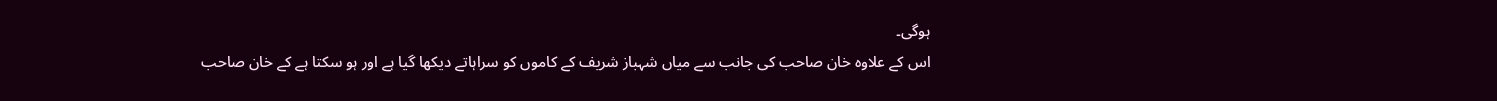ہوگی۔
اس کے علاوہ خان صاحب کی جانب سے میاں شہباز شریف کے کاموں کو سراہاتے دیکھا گیا ہے اور ہو سکتا ہے کے خان صاحب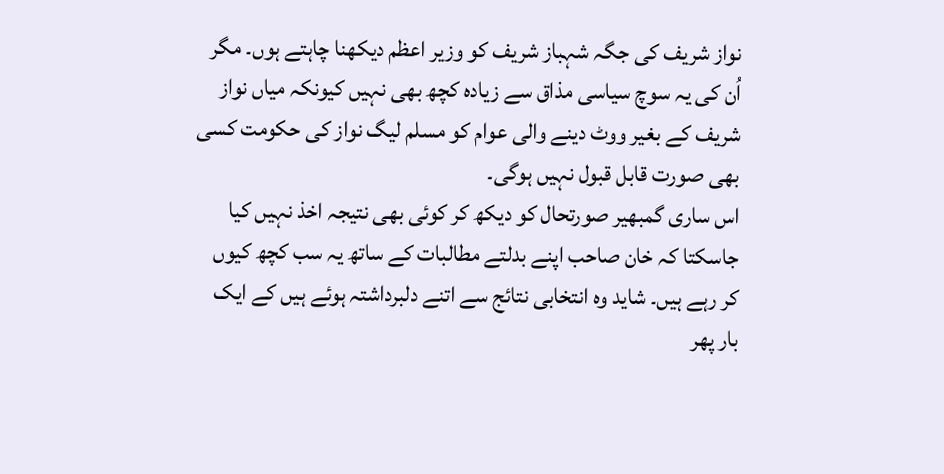نواز شریف کی جگہ شہباز شریف کو وزیر اعظم دیکھنا چاہتے ہوں۔ مگر اُن کی یہ سوچ سیاسی مذاق سے زیادہ کچھ بھی نہیں کیونکہ میاں نواز شریف کے بغیر ووٹ دینے والی عوام کو مسلم لیگ نواز کی حکومت کسی بھی صورت قابل قبول نہیں ہوگی۔
اس ساری گمبھیر صورتحال کو دیکھ کر کوئی بھی نتیجہ اخذ نہیں کیا جاسکتا کہ خان صاحب اپنے بدلتے مطالبات کے ساتھ یہ سب کچھ کیوں کر رہے ہیں۔ شاید وہ انتخابی نتائج سے اتنے دلبرداشتہ ہوئے ہیں کے ایک بار پھر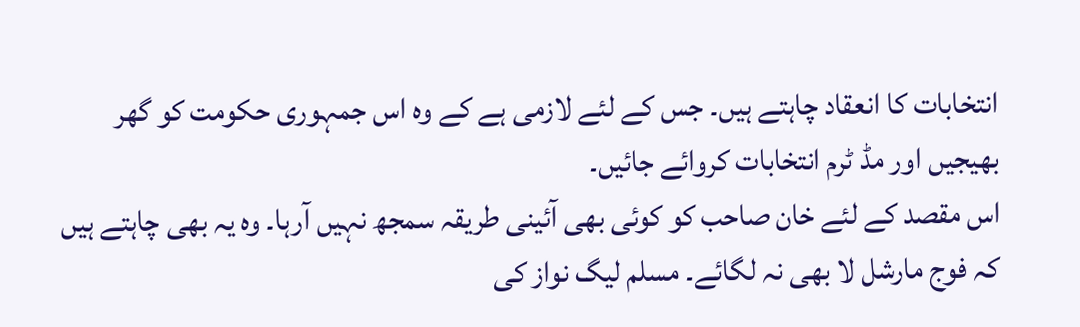انتخابات کا انعقاد چاہتے ہیں۔ جس کے لئے لازمی ہے کے وہ اس جمہوری حکومت کو گھر بھیجیں اور مڈ ٹرم انتخابات کروائے جائیں۔
اس مقصد کے لئے خان صاحب کو کوئی بھی آئینی طریقہ سمجھ نہیں آرہا۔ وہ یہ بھی چاہتے ہیں کہ فوج مارشل لا بھی نہ لگائے۔ مسلم لیگ نواز کی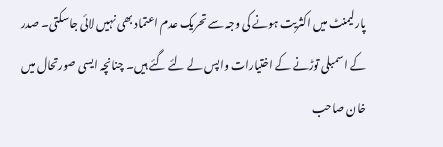پارلیمنٹ میں اکثریت ہونے کی وجہ سے تحریک عدم اعتماد بھی نہیں لائی جاسکتی۔ صدر کے اسمبلی توڑنے کے اختیارات واپس لے لئے گئے ہیں۔ چنانچہ ایسی صورتحال میں خان صاحب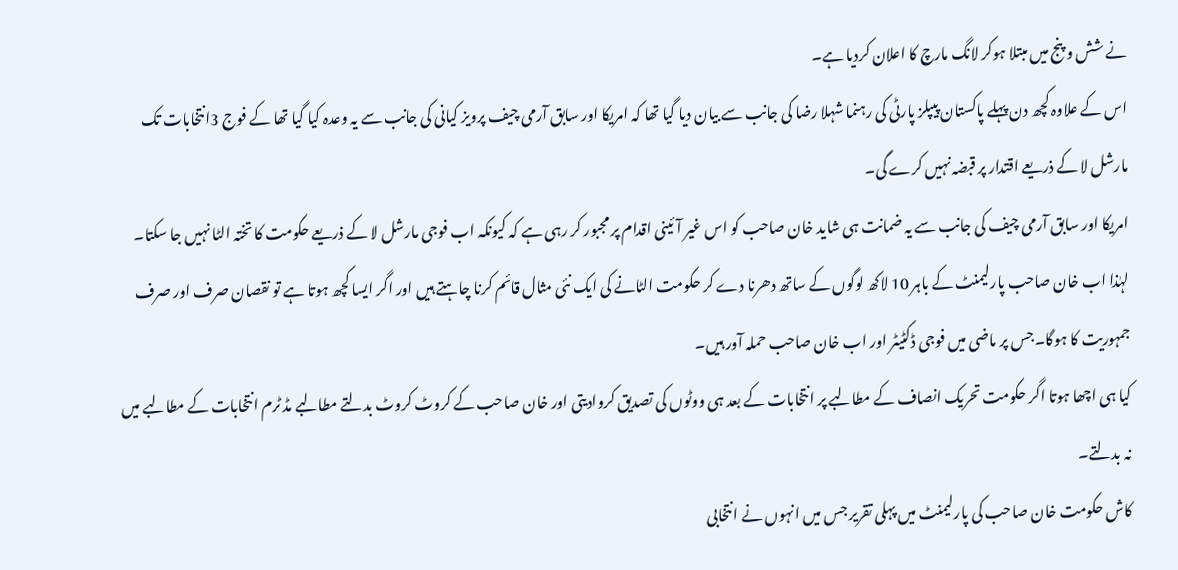نے شش و پنج میں مبتلا ہوکر لانگ مارچ کا اعلان کردیا ہے۔
اس کے علاوہ کچھ دن پہلے پاکستان پیپلز پارٹی کی رہنما شہلا رضا کی جانب سے بیان دیا گیا تھا کہ امریکا اور سابق آرمی چیف پرویز کیانی کی جانب سے یہ وعدہ کیا گیا تھا کے فوج 3انتخابات تک مارشل لا کے ذریعے اقتدار پر قبضہ نہیں کرے گی۔
امریکا اور سابق آرمی چیف کی جانب سے یہ ضمانت ہی شاید خان صاحب کو اس غیر آئینی اقدام پر مجبور کر رہی ہے کہ کیونکہ اب فوجی مارشل لا کے ذریعے حکومت کا تختہ الٹا نہیں جا سکتا۔ لہٰذا اب خان صاحب پارلیمنٹ کے باہر 10 لاکھ لوگوں کے ساتھ دھرنا دے کر حکومت الٹانے کی ایک نئی مثال قائم کرنا چاہتے ہیں اور اگر ایسا کچھ ہوتا ہے تو نقصان صرف اور صرف جمہوریت کا ہوگا۔جس پر ماضی میں فوجی ڈکٹیٹر اور اب خان صاحب حملہ آور ہیں۔
کیا ہی اچھا ہوتا اگر حکومت تحریک انصاف کے مطالبے پر انتخابات کے بعد ہی ووٹوں کی تصدیق کروادیتی اور خان صاحب کے کروٹ کروٹ بدلتے مطالبے مڈ ٹرم انتخابات کے مطالبے میں نہ بدلتے۔
کاش حکومت خان صاحب کی پارلیمنٹ میں پہلی تقریر جس میں انہوں نے انتخابی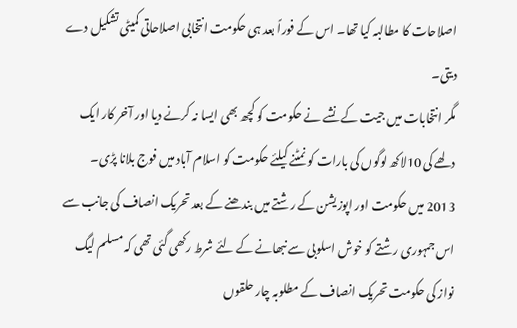اصلاحات کا مطالبہ کیا تھا۔ اس کے فوراً بعد ہی حکومت انتخابی اصلاحاتی کمیٹی تشکیل دے دیتی۔
مگر انتخابات میں جیت کے نشے نے حکومت کو کچھ بھی ایسا نہ کرنے دیا اور آخر کار ایک دلھے کی 10لاکھ لوگوں کی بارات کو نمٹنے کیلئے حکومت کو اسلام آباد میں فوج بلانا پڑی۔
2013 میں حکومت اور اپوزیشن کے رشتے میں بندھنے کے بعد تحریک انصاف کی جانب سے اس جمہوری رشتے کو خوش اسلوبی سے نبھانے کے لئے شرط رکھی گئی تھی کہ مسلم لیگ نواز کی حکومت تحریک انصاف کے مطلوبہ چار حلقوں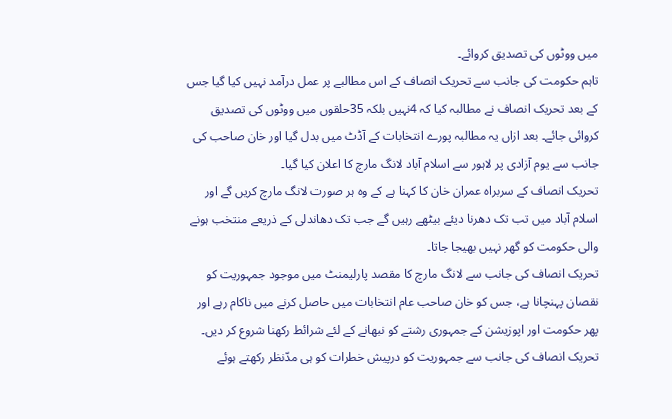میں ووٹوں کی تصدیق کروائے۔
تاہم حکومت کی جانب سے تحریک انصاف کے اس مطالبے پر عمل درآمد نہیں کیا گیا جس کے بعد تحریک انصاف نے مطالبہ کیا کہ 4نہیں بلکہ 35حلقوں میں ووٹوں کی تصدیق کروائی جائے۔ بعد ازاں یہ مطالبہ پورے انتخابات کے آڈٹ میں بدل گیا اور خان صاحب کی جانب سے یوم آزادی پر لاہور سے اسلام آباد لانگ مارچ کا اعلان کیا گیا۔
تحریک انصاف کے سربراہ عمران خان کا کہنا ہے کے وہ ہر صورت لانگ مارچ کریں گے اور اسلام آباد میں تب تک دھرنا دیئے بیٹھے رہیں گے جب تک دھاندلی کے ذریعے منتخب ہونے والی حکومت کو گھر نہیں بھیجا جاتا۔
تحریک انصاف کی جانب سے لانگ مارچ کا مقصد پارلیمنٹ میں موجود جمہوریت کو نقصان پہنچانا ہے، جس کو خان صاحب عام انتخابات میں حاصل کرنے میں ناکام رہے اور پھر حکومت اور اپوزیشن کے جمہوری رشتے کو نبھانے کے لئے شرائط رکھنا شروع کر دیں۔
تحریک انصاف کی جانب سے جمہوریت کو درپیش خطرات کو ہی مدّنظر رکھتے ہوئے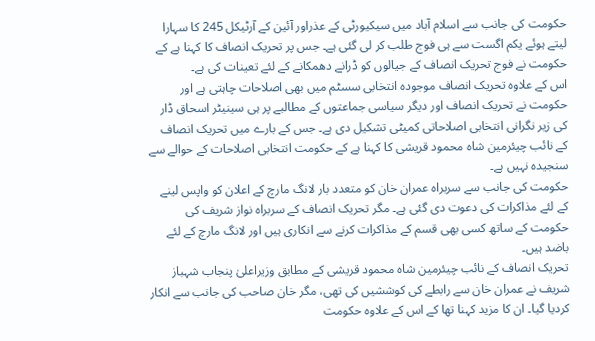حکومت کی جانب سے اسلام آباد میں سیکیورٹی کے عذراور آئین کے آرٹیکل 245 کا سہارا لیتے ہوئے یکم اگست سے ہی فوج طلب کر لی گئی ہے۔ جس پر تحریک انصاف کا کہنا ہے کے حکومت نے فوج تحریک انصاف کے جیالوں کو ڈرانے دھمکانے کے لئے تعینات کی ہے۔
اس کے علاوہ تحریک انصاف موجودہ انتخابی سسٹم میں بھی اصلاحات چاہتی ہے اور حکومت نے تحریک انصاف اور دیگر سیاسی جماعتوں کے مطالبے پر ہی سینیٹر اسحاق ڈار کی زیر نگرانی انتخابی اصلاحاتی کمیٹی تشکیل دی ہے۔ جس کے بارے میں تحریک انصاف کے نائب چیئرمین شاہ محمود قریشی کا کہنا ہے کے حکومت انتخابی اصلاحات کے حوالے سے سنجیدہ نہیں ہے۔
حکومت کی جانب سے سربراہ عمران خان کو متعدد بار لانگ مارچ کے اعلان کو واپس لینے کے لئے مذاکرات کی دعوت دی گئی ہے۔ مگر تحریک انصاف کے سربراہ نواز شریف کی حکومت کے ساتھ کسی بھی قسم کے مذاکرات کرنے سے انکاری ہیں اور لانگ مارچ کے لئے باضد ہیں۔
تحریک انصاف کے نائب چیئرمین شاہ محمود قریشی کے مطابق وزیراعلیٰ پنجاب شہباز شریف نے عمران خان سے رابطے کی کوششیں کی تھی، مگر خان صاحب کی جانب سے انکار کردیا گیا۔ ان کا مزید کہنا تھا کے اس کے علاوہ حکومت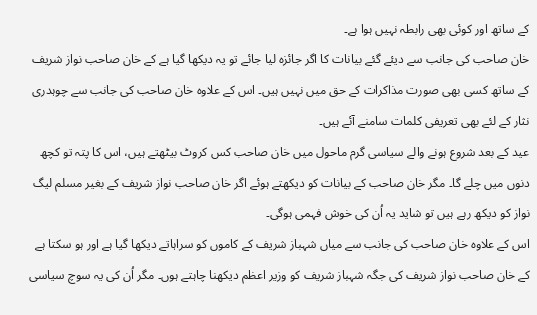کے ساتھ اور کوئی بھی رابطہ نہیں ہوا ہے۔
خان صاحب کی جانب سے دیئے گئے بیانات کا اگر جائزہ لیا جائے تو یہ دیکھا گیا ہے کے خان صاحب نواز شریف کے ساتھ کسی بھی صورت مذاکرات کے حق میں نہیں ہیں۔ اس کے علاوہ خان صاحب کی جانب سے چوہدری نثار کے لئے بھی تعریفی کلمات سامنے آئے ہیں۔
عید کے بعد شروع ہونے والے سیاسی گرم ماحول میں خان صاحب کس کروٹ بیٹھتے ہیں، اس کا پتہ تو کچھ دنوں میں چلے گا۔ مگر خان صاحب کے بیانات کو دیکھتے ہوئے اگر خان صاحب نواز شریف کے بغیر مسلم لیگ نواز کو دیکھ رہے ہیں تو شاید یہ اُن کی خوش فہمی ہوگی۔
اس کے علاوہ خان صاحب کی جانب سے میاں شہباز شریف کے کاموں کو سراہاتے دیکھا گیا ہے اور ہو سکتا ہے کے خان صاحب نواز شریف کی جگہ شہباز شریف کو وزیر اعظم دیکھنا چاہتے ہوں۔ مگر اُن کی یہ سوچ سیاسی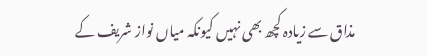مذاق سے زیادہ کچھ بھی نہیں کیونکہ میاں نواز شریف کے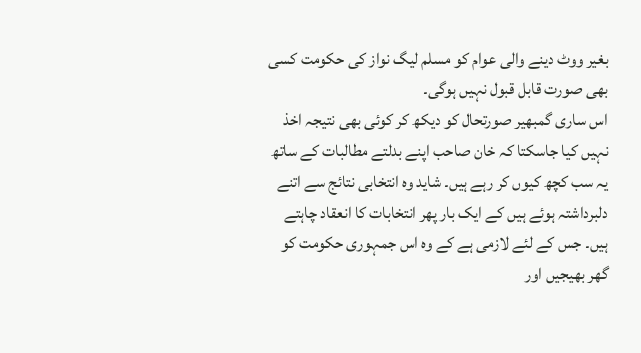بغیر ووٹ دینے والی عوام کو مسلم لیگ نواز کی حکومت کسی بھی صورت قابل قبول نہیں ہوگی۔
اس ساری گمبھیر صورتحال کو دیکھ کر کوئی بھی نتیجہ اخذ نہیں کیا جاسکتا کہ خان صاحب اپنے بدلتے مطالبات کے ساتھ یہ سب کچھ کیوں کر رہے ہیں۔ شاید وہ انتخابی نتائج سے اتنے دلبرداشتہ ہوئے ہیں کے ایک بار پھر انتخابات کا انعقاد چاہتے ہیں۔ جس کے لئے لازمی ہے کے وہ اس جمہوری حکومت کو گھر بھیجیں اور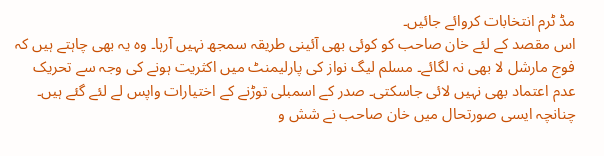مڈ ٹرم انتخابات کروائے جائیں۔
اس مقصد کے لئے خان صاحب کو کوئی بھی آئینی طریقہ سمجھ نہیں آرہا۔ وہ یہ بھی چاہتے ہیں کہ فوج مارشل لا بھی نہ لگائے۔ مسلم لیگ نواز کی پارلیمنٹ میں اکثریت ہونے کی وجہ سے تحریک عدم اعتماد بھی نہیں لائی جاسکتی۔ صدر کے اسمبلی توڑنے کے اختیارات واپس لے لئے گئے ہیں۔ چنانچہ ایسی صورتحال میں خان صاحب نے شش و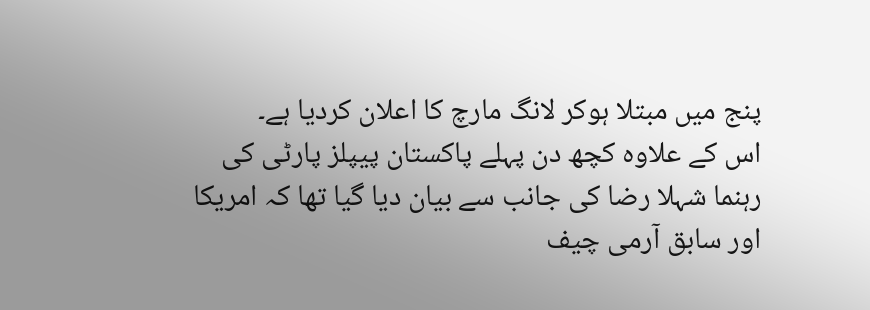پنج میں مبتلا ہوکر لانگ مارچ کا اعلان کردیا ہے۔
اس کے علاوہ کچھ دن پہلے پاکستان پیپلز پارٹی کی رہنما شہلا رضا کی جانب سے بیان دیا گیا تھا کہ امریکا اور سابق آرمی چیف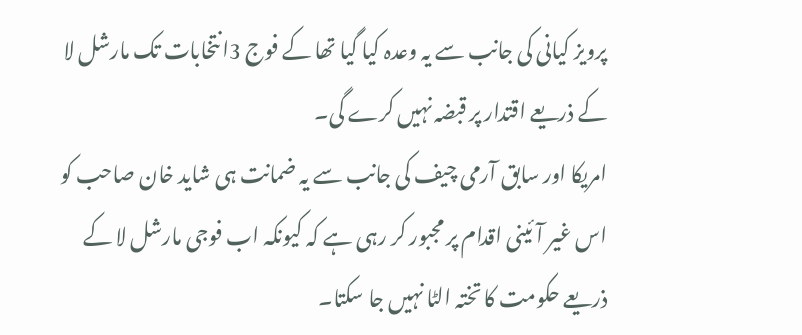پرویز کیانی کی جانب سے یہ وعدہ کیا گیا تھا کے فوج 3انتخابات تک مارشل لا کے ذریعے اقتدار پر قبضہ نہیں کرے گی۔
امریکا اور سابق آرمی چیف کی جانب سے یہ ضمانت ہی شاید خان صاحب کو اس غیر آئینی اقدام پر مجبور کر رہی ہے کہ کیونکہ اب فوجی مارشل لا کے ذریعے حکومت کا تختہ الٹا نہیں جا سکتا۔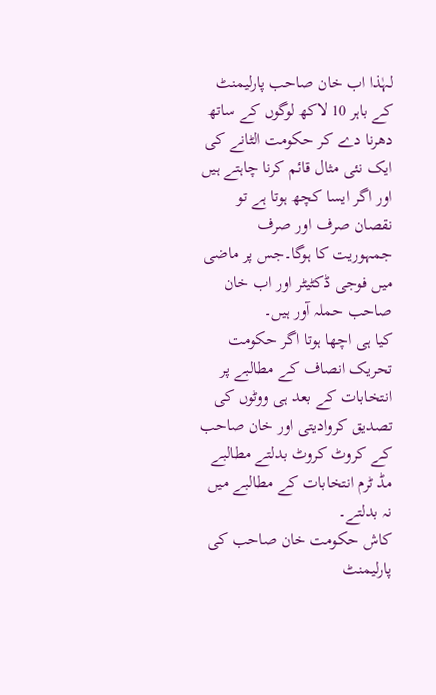لہٰذا اب خان صاحب پارلیمنٹ کے باہر 10 لاکھ لوگوں کے ساتھ دھرنا دے کر حکومت الٹانے کی ایک نئی مثال قائم کرنا چاہتے ہیں اور اگر ایسا کچھ ہوتا ہے تو نقصان صرف اور صرف جمہوریت کا ہوگا۔جس پر ماضی میں فوجی ڈکٹیٹر اور اب خان صاحب حملہ آور ہیں۔
کیا ہی اچھا ہوتا اگر حکومت تحریک انصاف کے مطالبے پر انتخابات کے بعد ہی ووٹوں کی تصدیق کروادیتی اور خان صاحب کے کروٹ کروٹ بدلتے مطالبے مڈ ٹرم انتخابات کے مطالبے میں نہ بدلتے۔
کاش حکومت خان صاحب کی پارلیمنٹ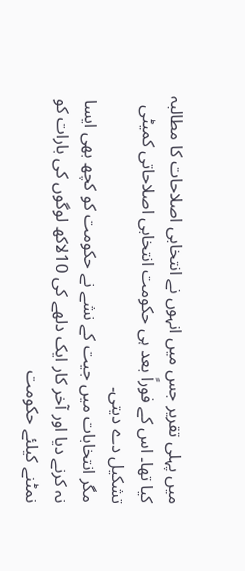میں پہلی تقریر جس میں انہوں نے انتخابی اصلاحات کا مطالبہ کیا تھا۔ اس کے فوراً بعد ہی حکومت انتخابی اصلاحاتی کمیٹی تشکیل دے دیتی۔
مگر انتخابات میں جیت کے نشے نے حکومت کو کچھ بھی ایسا نہ کرنے دیا اور آخر کار ایک دلھے کی 10لاکھ لوگوں کی بارات کو نمٹنے کیلئے حکومت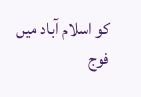کو اسلام آباد میں فوج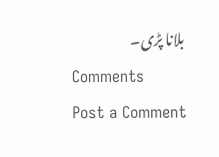بلانا پڑی۔
Comments
Post a Comment